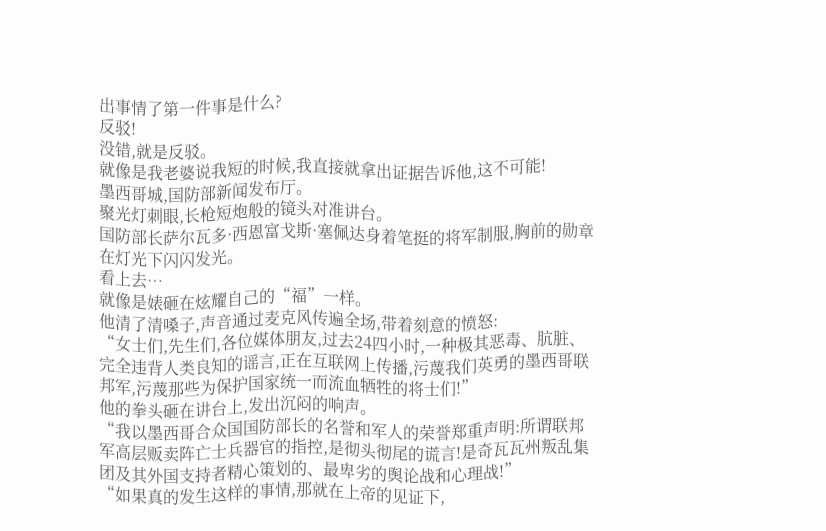出事情了第一件事是什么?
反驳!
没错,就是反驳。
就像是我老婆说我短的时候,我直接就拿出证据告诉他,这不可能!
墨西哥城,国防部新闻发布厅。
聚光灯刺眼,长枪短炮般的镜头对准讲台。
国防部长萨尔瓦多·西恩富戈斯·塞佩达身着笔挺的将军制服,胸前的勋章在灯光下闪闪发光。
看上去…
就像是婊砸在炫耀自己的“福”一样。
他清了清嗓子,声音通过麦克风传遍全场,带着刻意的愤怒:
“女士们,先生们,各位媒体朋友,过去24四小时,一种极其恶毒、肮脏、完全违背人类良知的谣言,正在互联网上传播,污蔑我们英勇的墨西哥联邦军,污蔑那些为保护国家统一而流血牺牲的将士们!”
他的拳头砸在讲台上,发出沉闷的响声。
“我以墨西哥合众国国防部长的名誉和军人的荣誉郑重声明:所谓联邦军高层贩卖阵亡士兵器官的指控,是彻头彻尾的谎言!是奇瓦瓦州叛乱集团及其外国支持者精心策划的、最卑劣的舆论战和心理战!”
“如果真的发生这样的事情,那就在上帝的见证下,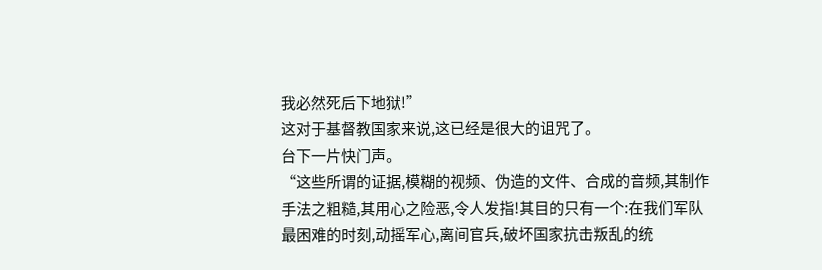我必然死后下地狱!”
这对于基督教国家来说,这已经是很大的诅咒了。
台下一片快门声。
“这些所谓的证据,模糊的视频、伪造的文件、合成的音频,其制作手法之粗糙,其用心之险恶,令人发指!其目的只有一个:在我们军队最困难的时刻,动摇军心,离间官兵,破坏国家抗击叛乱的统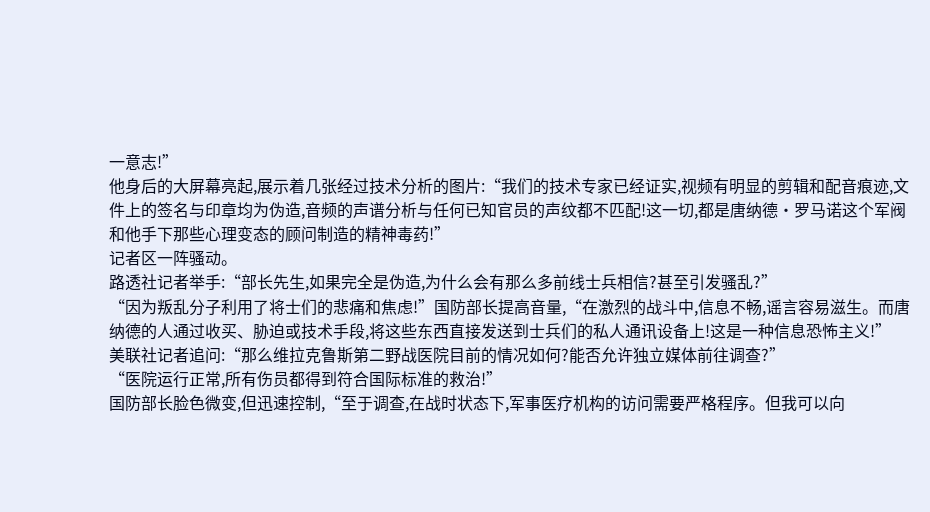一意志!”
他身后的大屏幕亮起,展示着几张经过技术分析的图片:“我们的技术专家已经证实,视频有明显的剪辑和配音痕迹,文件上的签名与印章均为伪造,音频的声谱分析与任何已知官员的声纹都不匹配!这一切,都是唐纳德·罗马诺这个军阀和他手下那些心理变态的顾问制造的精神毒药!”
记者区一阵骚动。
路透社记者举手:“部长先生,如果完全是伪造,为什么会有那么多前线士兵相信?甚至引发骚乱?”
“因为叛乱分子利用了将士们的悲痛和焦虑!”国防部长提高音量,“在激烈的战斗中,信息不畅,谣言容易滋生。而唐纳德的人通过收买、胁迫或技术手段,将这些东西直接发送到士兵们的私人通讯设备上!这是一种信息恐怖主义!”
美联社记者追问:“那么维拉克鲁斯第二野战医院目前的情况如何?能否允许独立媒体前往调查?”
“医院运行正常,所有伤员都得到符合国际标准的救治!”
国防部长脸色微变,但迅速控制,“至于调查,在战时状态下,军事医疗机构的访问需要严格程序。但我可以向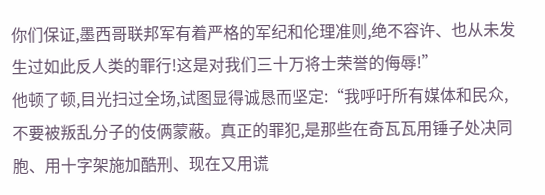你们保证,墨西哥联邦军有着严格的军纪和伦理准则,绝不容许、也从未发生过如此反人类的罪行!这是对我们三十万将士荣誉的侮辱!”
他顿了顿,目光扫过全场,试图显得诚恳而坚定:“我呼吁所有媒体和民众,不要被叛乱分子的伎俩蒙蔽。真正的罪犯,是那些在奇瓦瓦用锤子处决同胞、用十字架施加酷刑、现在又用谎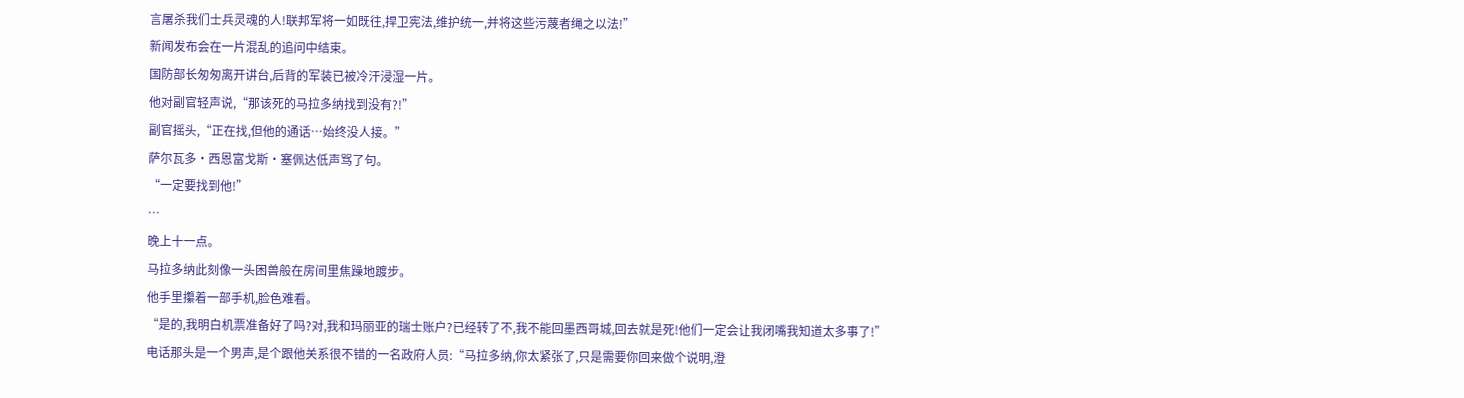言屠杀我们士兵灵魂的人!联邦军将一如既往,捍卫宪法,维护统一,并将这些污蔑者绳之以法!”
新闻发布会在一片混乱的追问中结束。
国防部长匆匆离开讲台,后背的军装已被冷汗浸湿一片。
他对副官轻声说,“那该死的马拉多纳找到没有?!”
副官摇头,“正在找,但他的通话…始终没人接。”
萨尔瓦多·西恩富戈斯·塞佩达低声骂了句。
“一定要找到他!”
…
晚上十一点。
马拉多纳此刻像一头困兽般在房间里焦躁地踱步。
他手里攥着一部手机,脸色难看。
“是的,我明白机票准备好了吗?对,我和玛丽亚的瑞士账户?已经转了不,我不能回墨西哥城,回去就是死!他们一定会让我闭嘴我知道太多事了!”
电话那头是一个男声,是个跟他关系很不错的一名政府人员:“马拉多纳,你太紧张了,只是需要你回来做个说明,澄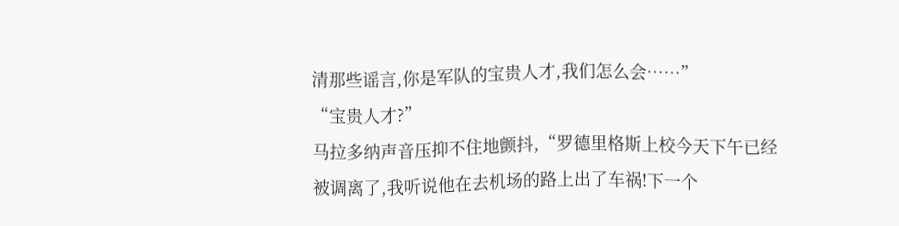清那些谣言,你是军队的宝贵人才,我们怎么会……”
“宝贵人才?”
马拉多纳声音压抑不住地颤抖,“罗德里格斯上校今天下午已经被调离了,我听说他在去机场的路上出了车祸!下一个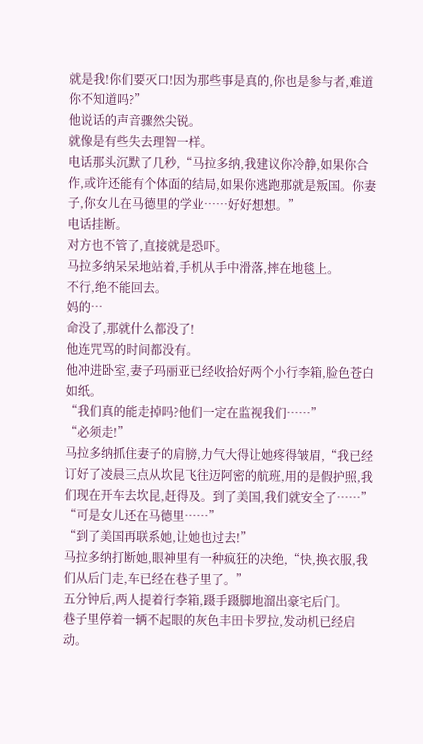就是我!你们要灭口!因为那些事是真的,你也是参与者,难道你不知道吗?”
他说话的声音骤然尖锐。
就像是有些失去理智一样。
电话那头沉默了几秒,“马拉多纳,我建议你冷静,如果你合作,或许还能有个体面的结局,如果你逃跑那就是叛国。你妻子,你女儿在马德里的学业……好好想想。”
电话挂断。
对方也不管了,直接就是恐吓。
马拉多纳呆呆地站着,手机从手中滑落,摔在地毯上。
不行,绝不能回去。
妈的…
命没了,那就什么都没了!
他连咒骂的时间都没有。
他冲进卧室,妻子玛丽亚已经收拾好两个小行李箱,脸色苍白如纸。
“我们真的能走掉吗?他们一定在监视我们……”
“必须走!”
马拉多纳抓住妻子的肩膀,力气大得让她疼得皱眉,“我已经订好了凌晨三点从坎昆飞往迈阿密的航班,用的是假护照,我们现在开车去坎昆,赶得及。到了美国,我们就安全了……”
“可是女儿还在马德里……”
“到了美国再联系她,让她也过去!”
马拉多纳打断她,眼神里有一种疯狂的决绝,“快,换衣服,我们从后门走,车已经在巷子里了。”
五分钟后,两人提着行李箱,蹑手蹑脚地溜出豪宅后门。
巷子里停着一辆不起眼的灰色丰田卡罗拉,发动机已经启动。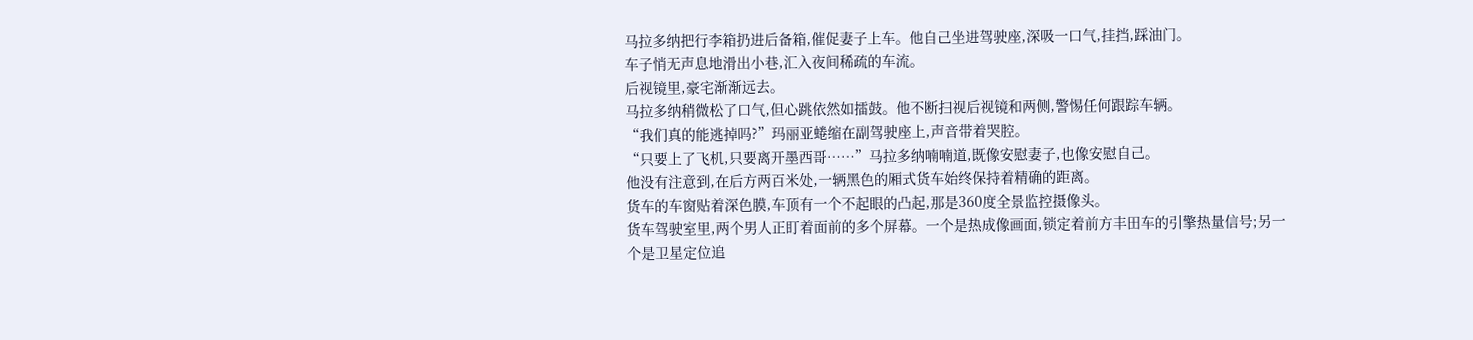马拉多纳把行李箱扔进后备箱,催促妻子上车。他自己坐进驾驶座,深吸一口气,挂挡,踩油门。
车子悄无声息地滑出小巷,汇入夜间稀疏的车流。
后视镜里,豪宅渐渐远去。
马拉多纳稍微松了口气,但心跳依然如擂鼓。他不断扫视后视镜和两侧,警惕任何跟踪车辆。
“我们真的能逃掉吗?”玛丽亚蜷缩在副驾驶座上,声音带着哭腔。
“只要上了飞机,只要离开墨西哥……”马拉多纳喃喃道,既像安慰妻子,也像安慰自己。
他没有注意到,在后方两百米处,一辆黑色的厢式货车始终保持着精确的距离。
货车的车窗贴着深色膜,车顶有一个不起眼的凸起,那是360度全景监控摄像头。
货车驾驶室里,两个男人正盯着面前的多个屏幕。一个是热成像画面,锁定着前方丰田车的引擎热量信号;另一个是卫星定位追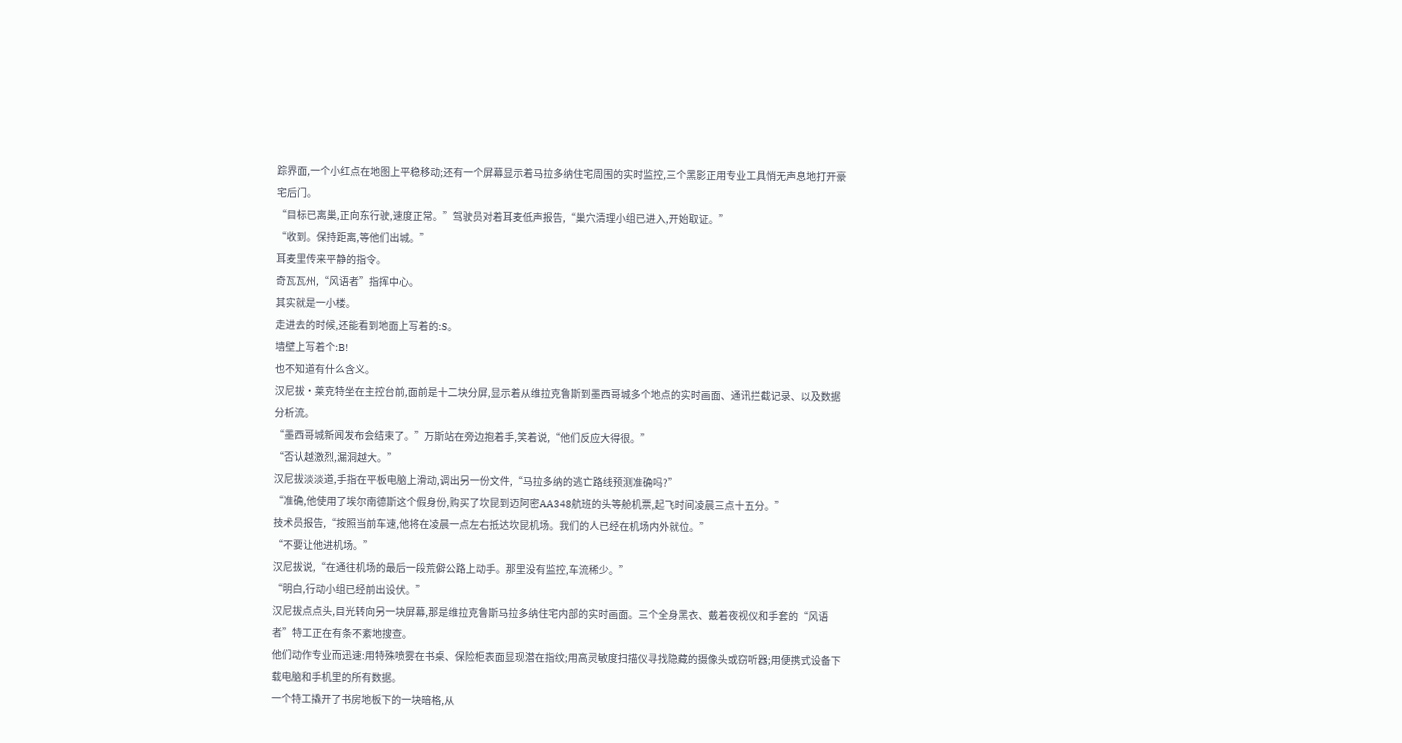踪界面,一个小红点在地图上平稳移动;还有一个屏幕显示着马拉多纳住宅周围的实时监控,三个黑影正用专业工具悄无声息地打开豪宅后门。
“目标已离巢,正向东行驶,速度正常。”驾驶员对着耳麦低声报告,“巢穴清理小组已进入,开始取证。”
“收到。保持距离,等他们出城。”
耳麦里传来平静的指令。
奇瓦瓦州,“风语者”指挥中心。
其实就是一小楼。
走进去的时候,还能看到地面上写着的:S。
墙壁上写着个:B!
也不知道有什么含义。
汉尼拔·莱克特坐在主控台前,面前是十二块分屏,显示着从维拉克鲁斯到墨西哥城多个地点的实时画面、通讯拦截记录、以及数据分析流。
“墨西哥城新闻发布会结束了。”万斯站在旁边抱着手,笑着说,“他们反应大得很。”
“否认越激烈,漏洞越大。”
汉尼拔淡淡道,手指在平板电脑上滑动,调出另一份文件,“马拉多纳的逃亡路线预测准确吗?”
“准确,他使用了埃尔南德斯这个假身份,购买了坎昆到迈阿密AA348航班的头等舱机票,起飞时间凌晨三点十五分。”
技术员报告,“按照当前车速,他将在凌晨一点左右抵达坎昆机场。我们的人已经在机场内外就位。”
“不要让他进机场。”
汉尼拔说,“在通往机场的最后一段荒僻公路上动手。那里没有监控,车流稀少。”
“明白,行动小组已经前出设伏。”
汉尼拔点点头,目光转向另一块屏幕,那是维拉克鲁斯马拉多纳住宅内部的实时画面。三个全身黑衣、戴着夜视仪和手套的“风语者”特工正在有条不紊地搜查。
他们动作专业而迅速:用特殊喷雾在书桌、保险柜表面显现潜在指纹;用高灵敏度扫描仪寻找隐藏的摄像头或窃听器;用便携式设备下载电脑和手机里的所有数据。
一个特工撬开了书房地板下的一块暗格,从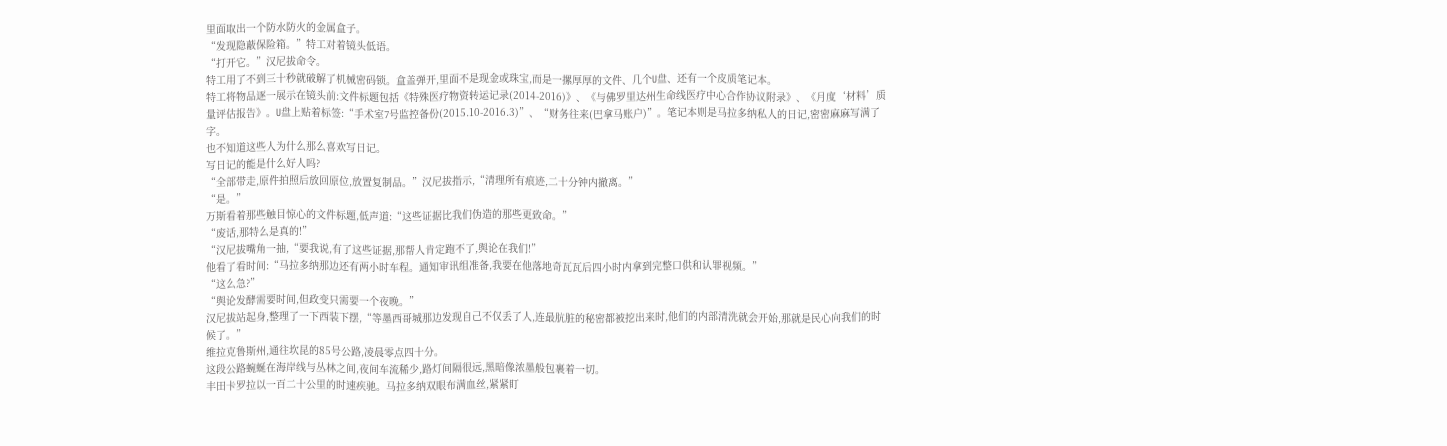里面取出一个防水防火的金属盒子。
“发现隐蔽保险箱。”特工对着镜头低语。
“打开它。”汉尼拔命令。
特工用了不到三十秒就破解了机械密码锁。盒盖弹开,里面不是现金或珠宝,而是一摞厚厚的文件、几个U盘、还有一个皮质笔记本。
特工将物品逐一展示在镜头前:文件标题包括《特殊医疗物资转运记录(2014-2016)》、《与佛罗里达州生命线医疗中心合作协议附录》、《月度‘材料’质量评估报告》。U盘上贴着标签:“手术室7号监控备份(2015.10-2016.3)”、“财务往来(巴拿马账户)”。笔记本则是马拉多纳私人的日记,密密麻麻写满了字。
也不知道这些人为什么那么喜欢写日记。
写日记的能是什么好人吗?
“全部带走,原件拍照后放回原位,放置复制品。”汉尼拔指示,“清理所有痕迹,二十分钟内撤离。”
“是。”
万斯看着那些触目惊心的文件标题,低声道:“这些证据比我们伪造的那些更致命。”
“废话,那特么是真的!”
“汉尼拔嘴角一抽,“要我说,有了这些证据,那帮人肯定跑不了,舆论在我们!”
他看了看时间:“马拉多纳那边还有两小时车程。通知审讯组准备,我要在他落地奇瓦瓦后四小时内拿到完整口供和认罪视频。”
“这么急?”
“舆论发酵需要时间,但政变只需要一个夜晚。”
汉尼拔站起身,整理了一下西装下摆,“等墨西哥城那边发现自己不仅丢了人,连最肮脏的秘密都被挖出来时,他们的内部清洗就会开始,那就是民心向我们的时候了。”
维拉克鲁斯州,通往坎昆的85号公路,凌晨零点四十分。
这段公路蜿蜒在海岸线与丛林之间,夜间车流稀少,路灯间隔很远,黑暗像浓墨般包裹着一切。
丰田卡罗拉以一百二十公里的时速疾驰。马拉多纳双眼布满血丝,紧紧盯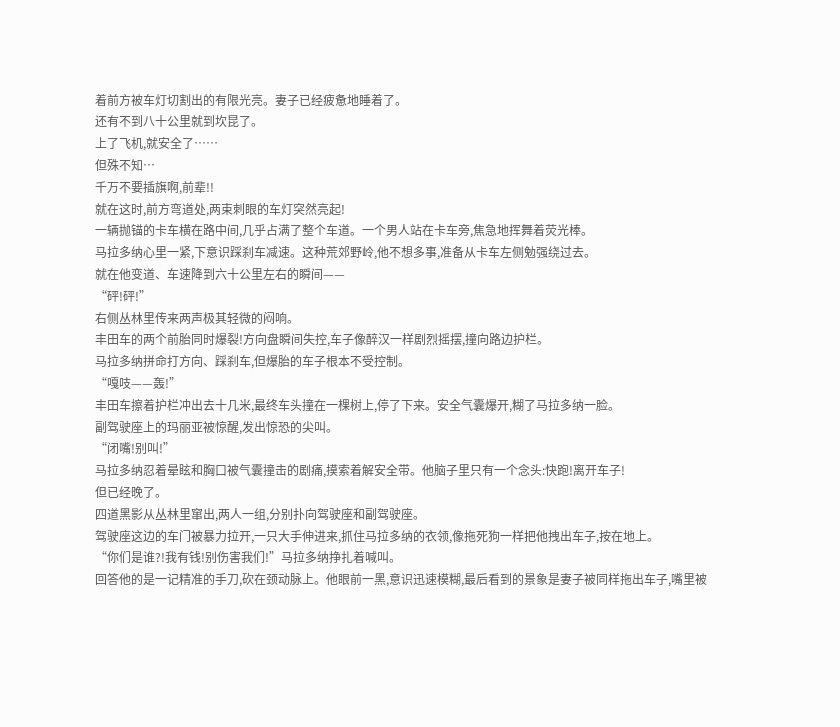着前方被车灯切割出的有限光亮。妻子已经疲惫地睡着了。
还有不到八十公里就到坎昆了。
上了飞机,就安全了……
但殊不知…
千万不要插旗啊,前辈!!
就在这时,前方弯道处,两束刺眼的车灯突然亮起!
一辆抛锚的卡车横在路中间,几乎占满了整个车道。一个男人站在卡车旁,焦急地挥舞着荧光棒。
马拉多纳心里一紧,下意识踩刹车减速。这种荒郊野岭,他不想多事,准备从卡车左侧勉强绕过去。
就在他变道、车速降到六十公里左右的瞬间——
“砰!砰!”
右侧丛林里传来两声极其轻微的闷响。
丰田车的两个前胎同时爆裂!方向盘瞬间失控,车子像醉汉一样剧烈摇摆,撞向路边护栏。
马拉多纳拼命打方向、踩刹车,但爆胎的车子根本不受控制。
“嘎吱——轰!”
丰田车擦着护栏冲出去十几米,最终车头撞在一棵树上,停了下来。安全气囊爆开,糊了马拉多纳一脸。
副驾驶座上的玛丽亚被惊醒,发出惊恐的尖叫。
“闭嘴!别叫!”
马拉多纳忍着晕眩和胸口被气囊撞击的剧痛,摸索着解安全带。他脑子里只有一个念头:快跑!离开车子!
但已经晚了。
四道黑影从丛林里窜出,两人一组,分别扑向驾驶座和副驾驶座。
驾驶座这边的车门被暴力拉开,一只大手伸进来,抓住马拉多纳的衣领,像拖死狗一样把他拽出车子,按在地上。
“你们是谁?!我有钱!别伤害我们!”马拉多纳挣扎着喊叫。
回答他的是一记精准的手刀,砍在颈动脉上。他眼前一黑,意识迅速模糊,最后看到的景象是妻子被同样拖出车子,嘴里被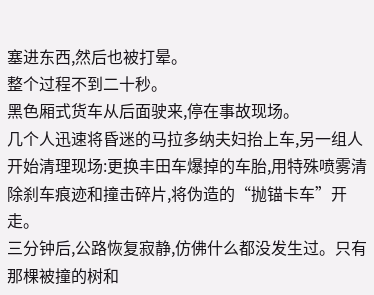塞进东西,然后也被打晕。
整个过程不到二十秒。
黑色厢式货车从后面驶来,停在事故现场。
几个人迅速将昏迷的马拉多纳夫妇抬上车,另一组人开始清理现场:更换丰田车爆掉的车胎,用特殊喷雾清除刹车痕迹和撞击碎片,将伪造的“抛锚卡车”开走。
三分钟后,公路恢复寂静,仿佛什么都没发生过。只有那棵被撞的树和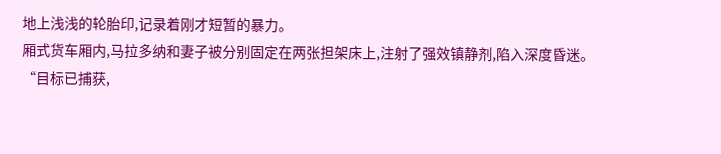地上浅浅的轮胎印,记录着刚才短暂的暴力。
厢式货车厢内,马拉多纳和妻子被分别固定在两张担架床上,注射了强效镇静剂,陷入深度昏迷。
“目标已捕获,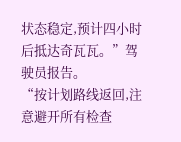状态稳定,预计四小时后抵达奇瓦瓦。”驾驶员报告。
“按计划路线返回,注意避开所有检查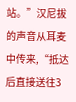站。”汉尼拔的声音从耳麦中传来,“抵达后直接送往3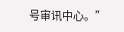号审讯中心。”